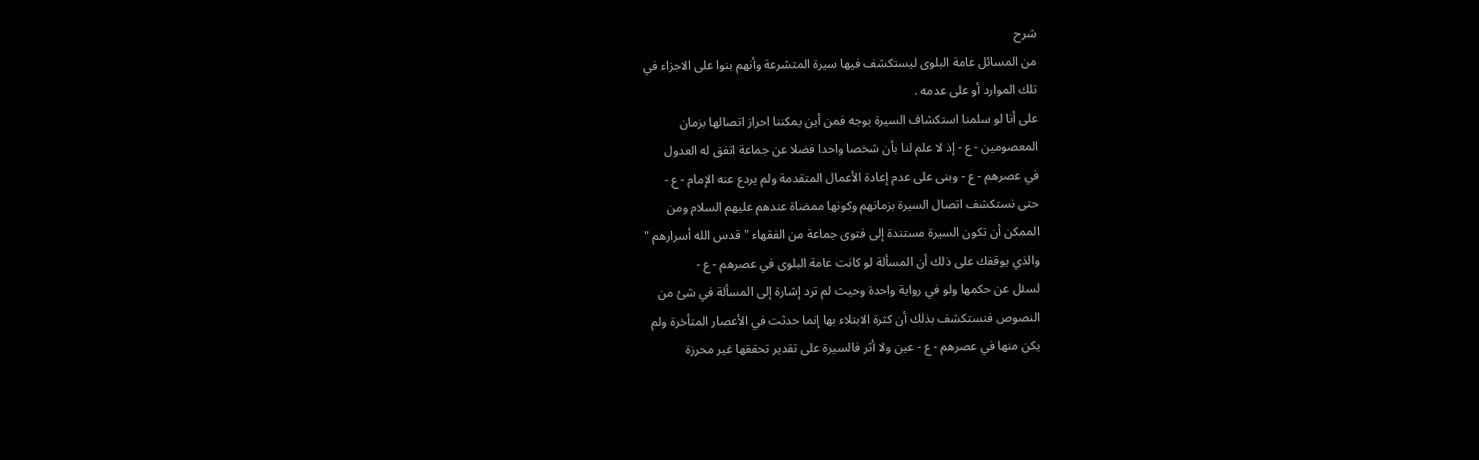شرح
من المسائل عامة البلوى ليستكشف فيها سيرة المتشرعة وأنهم بنوا على الاجزاء في
تلك الموارد أو على عدمه .
على أنا لو سلمنا استكشاف السيرة بوجه فمن أين يمكننا احراز اتصالها بزمان
المعصومين - ع - إذ لا علم لنا بأن شخصا واحدا فضلا عن جماعة اتفق له العدول
في عصرهم - ع - وبنى على عدم إعادة الأعمال المتقدمة ولم يردع عنه الإمام - ع -
حتى نستكشف اتصال السيرة بزمانهم وكونها ممضاة عندهم عليهم السلام ومن
الممكن أن تكون السيرة مستندة إلى فتوى جماعة من الفقهاء " قدس الله أسرارهم "
والذي يوقفك على ذلك أن المسألة لو كانت عامة البلوى في عصرهم - ع -
لسئل عن حكمها ولو في رواية واحدة وحيث لم ترد إشارة إلى المسألة في شئ من
النصوص فنستكشف بذلك أن كثرة الابتلاء بها إنما حدثت في الأعصار المتأخرة ولم
يكن منها في عصرهم - ع - عين ولا أثر فالسيرة على تقدير تحققها غير محرزة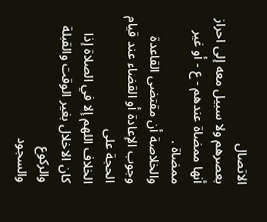الاتصال
بعصرهم ولا سبيل معه إلى احراز أنها ممضاة عندهم - ع - أو غير ممضاة .
والخلاصة أن مقتضى القاعدة وجوب الإعادة أو القضاء عند قيام الحجة على
الخلاف اللهم إلا في الصلاة إذا كان الاخلال بغير الوقت والقبلة والركوع
والسجود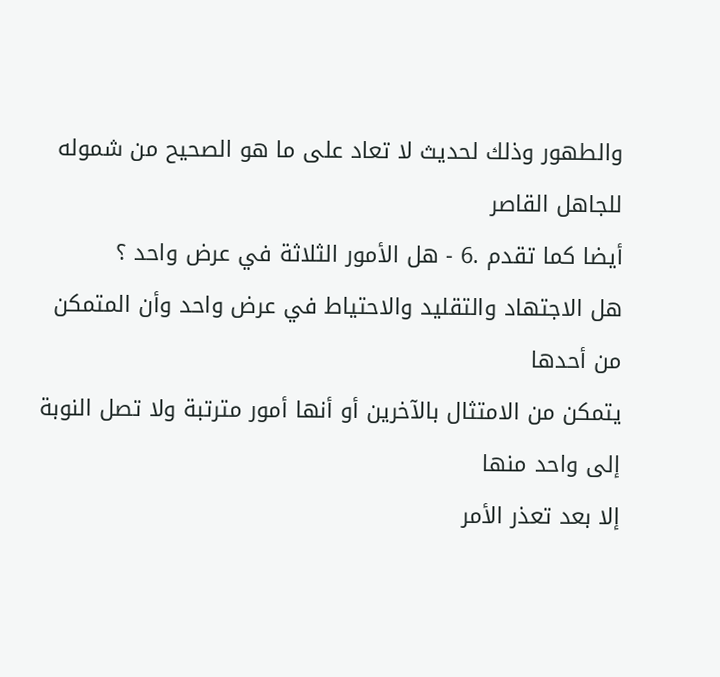والطهور وذلك لحديث لا تعاد على ما هو الصحيح من شموله للجاهل القاصر
أيضا كما تقدم .6 - هل الأمور الثلاثة في عرض واحد ؟
هل الاجتهاد والتقليد والاحتياط في عرض واحد وأن المتمكن من أحدها
يتمكن من الامتثال بالآخرين أو أنها أمور مترتبة ولا تصل النوبة إلى واحد منها
إلا بعد تعذر الأمر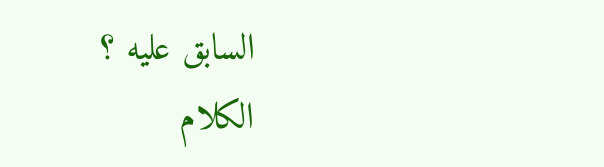السابق عليه ؟
الكلام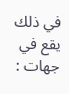في ذلك يقع في جهات :